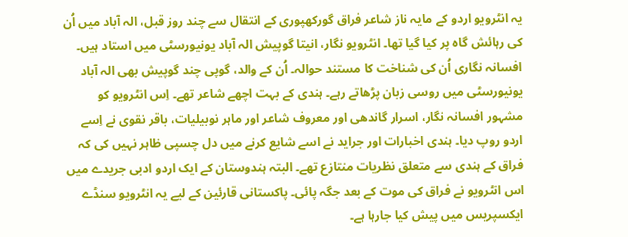یہ انٹرویو اردو کے مایہ ناز شاعر فراق گورکھپوری کے انتقال سے چند روز قبل، الہ آباد میں اُن کی رہائش گاہ پر کیا گیا تھا۔ انٹرویو نگار، انیتا گوپیش الہ آباد یونیورسٹی میں استاد ہیں۔ افسانہ نگاری اُن کی شناخت کا مستند حوالہ۔ اُن کے والد، گوپی چند گوپیش بھی الہ آباد یونیورسٹی میں روسی زبان پڑھاتے رہے۔ ہندی کے بہت اچھے شاعر تھے۔ اِس انٹرویو کو مشہور افسانہ نگار، اسرار گاندھی اور معروف شاعر اور ماہر نوبیلیات، باقر نقوی نے اِسے اردو روپ دیا۔ ہندی اخبارات اور جراید نے اسے شایع کرنے میں دل چسپی ظاہر نہیں کی کہ فراق کے ہندی سے متعلق نظریات منتازع تھے۔ البتہ ہندوستان کے ایک اردو ادبی جریدے میں اس انٹرویو نے فراق کی موت کے بعد جگہ پائی۔ پاکستانی قارئین کے لیے یہ انٹرویو سنڈے ایکسپریس میں پیش کیا جارہا ہے۔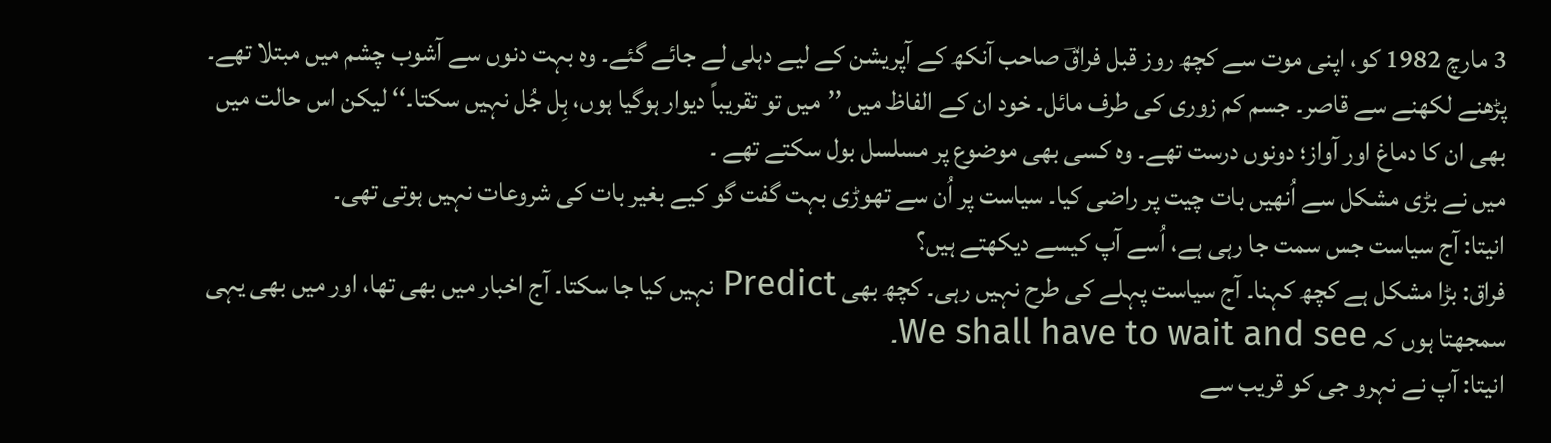3 مارچ 1982 کو، اپنی موت سے کچھ روز قبل فراقؔ صاحب آنکھ کے آپریشن کے لیے دہلی لے جائے گئے۔ وہ بہت دنوں سے آشوب چشم میں مبتلا تھے۔ پڑھنے لکھنے سے قاصر۔ جسم کم زوری کی طرف مائل۔ خود ان کے الفاظ میں ’’میں تو تقریباً دیوار ہوگیا ہوں، ہِل جُل نہیں سکتا۔‘‘ لیکن اس حالت میں بھی ان کا دماغ اور آواز؛ دونوں درست تھے۔ وہ کسی بھی موضوع پر مسلسل بول سکتے تھے ۔
میں نے بڑی مشکل سے اُنھیں بات چیت پر راضی کیا۔ سیاست پر اُن سے تھوڑی بہت گفت گو کیے بغیر بات کی شروعات نہیں ہوتی تھی۔
انیتا: آج سیاست جس سمت جا رہی ہے، اُسے آپ کیسے دیکھتے ہیں؟
فراق: بڑا مشکل ہے کچھ کہنا۔ آج سیاست پہلے کی طرح نہیں رہی۔ کچھ بھی Predict نہیں کیا جا سکتا۔ آج اخبار میں بھی تھا، اور میں بھی یہی سمجھتا ہوں کہ We shall have to wait and see۔
انیتا: آپ نے نہرو جی کو قریب سے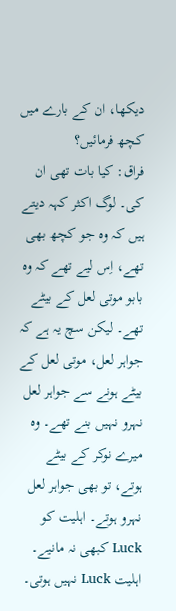دیکھا، ان کے بارے میں کچھ فرمائیں؟
فراق: کیا بات تھی ان کی۔ لوگ اکثر کہہ دیتے ہیں کہ وہ جو کچھ بھی تھے، اِس لیے تھے کہ وہ بابو موتی لعل کے بیٹے تھے۔ لیکن سچ یہ ہے کہ جواہر لعل، موتی لعل کے بیٹے ہونے سے جواہر لعل نہرو نہیں بنے تھے۔ وہ میرے نوکر کے بیٹے ہوتے، تو بھی جواہر لعل نہرو ہوتے۔ اہلیت کو Luck کبھی نہ مانیے۔ اہلیت Luck نہیں ہوتی۔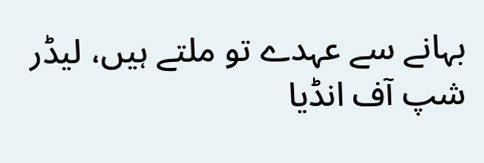بہانے سے عہدے تو ملتے ہیں، لیڈر شپ آف انڈیا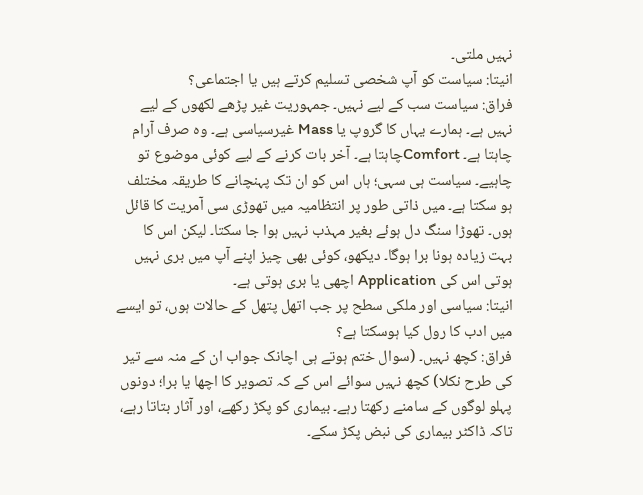نہیں ملتی۔
انیتا: سیاست کو آپ شخصی تسلیم کرتے ہیں یا اجتماعی؟
فراق: سیاست سب کے لیے نہیں۔ جمہوریت غیر پڑھے لکھوں کے لیے نہیں ہے۔ ہمارے یہاں کا گروپ یا Mass غیرسیاسی ہے۔ وہ صرف آرام چاہتا ہے۔ Comfortچاہتا ہے۔ آخر بات کرنے کے لیے کوئی موضوع تو چاہیے۔ سیاست ہی سہی؛ ہاں اس کو ان تک پہنچانے کا طریقہ مختلف ہو سکتا ہے۔ میں ذاتی طور پر انتظامیہ میں تھوڑی سی آمریت کا قائل ہوں۔ تھوڑا سنگ دل ہوئے بغیر مہذب نہیں ہوا جا سکتا۔ لیکن اس کا بہت زیادہ ہونا برا ہوگا۔ دیکھو، کوئی بھی چیز اپنے آپ میں بری نہیں ہوتی اس کی Application اچھی یا بری ہوتی ہے۔
انیتا: سیاسی اور ملکی سطح پر جب اتھل پتھل کے حالات ہوں، تو ایسے میں ادب کا رول کیا ہوسکتا ہے؟
فراق: کچھ نہیں۔ (سوال ختم ہوتے ہی اچانک جواب ان کے منہ سے تیر کی طرح نکلا) کچھ نہیں سوائے اس کے کہ تصویر کا اچھا یا برا؛ دونوں پہلو لوگوں کے سامنے رکھتا رہے۔ بیماری کو پکڑ رکھے، اور آثار بتاتا رہے، تاکہ ڈاکٹر بیماری کی نبض پکڑ سکے۔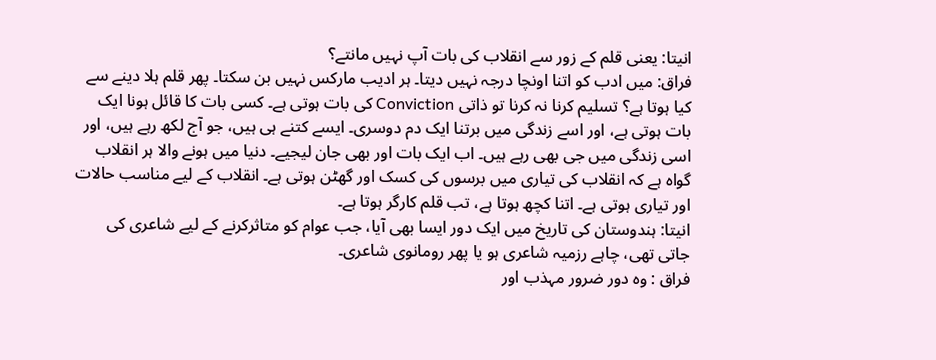انیتا: یعنی قلم کے زور سے انقلاب کی بات آپ نہیں مانتے؟
فراق: میں ادب کو اتنا اونچا درجہ نہیں دیتا۔ ہر ادیب مارکس نہیں بن سکتا۔ پھر قلم ہلا دینے سے کیا ہوتا ہے؟ تسلیم کرنا نہ کرنا تو ذاتی Conviction کی بات ہوتی ہے۔ کسی بات کا قائل ہونا ایک بات ہوتی ہے، اور اسے زندگی میں برتنا ایک دم دوسری۔ ایسے کتنے ہی ہیں، جو آج لکھ رہے ہیں، اور اسی زندگی میں جی بھی رہے ہیں۔ اب ایک بات اور بھی جان لیجیے۔ دنیا میں ہونے والا ہر انقلاب گواہ ہے کہ انقلاب کی تیاری میں برسوں کی کسک اور گھٹن ہوتی ہے۔ انقلاب کے لیے مناسب حالات اور تیاری ہوتی ہے۔ اتنا کچھ ہوتا ہے، تب قلم کارگر ہوتا ہے۔
انیتا: ہندوستان کی تاریخ میں ایک دور ایسا بھی آیا، جب عوام کو متاثرکرنے کے لیے شاعری کی جاتی تھی، چاہے رزمیہ شاعری ہو یا پھر رومانوی شاعری۔
فراق : وہ دور ضرور مہذب اور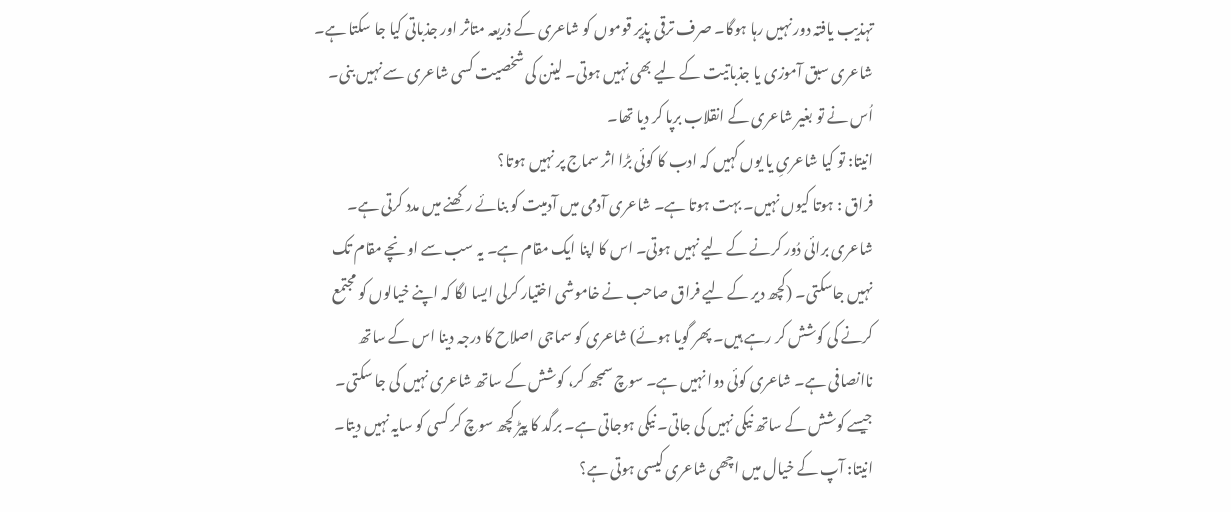تہذیب یافتہ دور نہیں رہا ہوگا۔ صرف ترقی پذیر قوموں کو شاعری کے ذریعہ متاثر اور جذباتی کیا جا سکتا ہے۔ شاعری سبق آموزی یا جذباتیت کے لیے بھی نہیں ہوتی۔ لینن کی شخصیت کسی شاعری سے نہیں بنی۔ اُس نے تو بغیر شاعری کے انقلاب برپا کر دیا تھا۔
انیتا: تو کیا شاعریِ یا یوں کہیں کہ ادب کا کوئی بڑا اثر سماج پر نہیں ہوتا؟
فراق : ہوتا کیوں نہیں۔ بہت ہوتا ہے۔ شاعری آدمی میں آدمیت کو بنائے رکھنے میں مدد کرتی ہے۔ شاعری برائی دُور کرنے کے لیے نہیں ہوتی۔ اس کا اپنا ایک مقام ہے۔ یہ سب سے اونچے مقام تک نہیں جاسکتی۔ (کچھ دیر کے لیے فراق صاحب نے خاموشی اختیار کرلی ایسا لگا کہ اپنے خیالوں کو مجتمع کرنے کی کوشش کر رہے ہیں۔ پھر گویا ہوئے) شاعری کو سماجی اصلاح کا درجہ دینا اس کے ساتھ ناانصافی ہے۔ شاعری کوئی دوا نہیں ہے۔ سوچ سمجھ کر، کوشش کے ساتھ شاعری نہیں کی جا سکتی۔ جیسے کوشش کے ساتھ نیکی نہیں کی جاتی۔ نیکی ہوجاتی ہے۔ برگد کا پیڑ کچھ سوچ کر کسی کو سایہ نہیں دیتا۔
انیتا: آپ کے خیال میں اچھی شاعری کیسی ہوتی ہے؟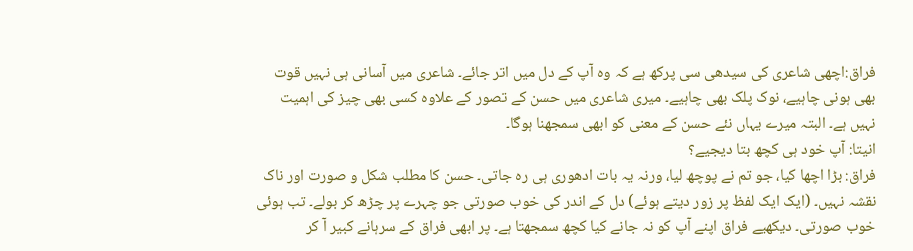فراق:اچھی شاعری کی سیدھی سی پرکھ ہے کہ وہ آپ کے دل میں اتر جائے۔ شاعری میں آسانی ہی نہیں قوت بھی ہونی چاہیے، نوک پلک بھی چاہیے۔ میری شاعری میں حسن کے تصور کے علاوہ کسی بھی چیز کی اہمیت نہیں ہے۔ البتہ میرے یہاں نئے حسن کے معنی کو ابھی سمجھنا ہوگا۔
انیتا: آپ خود ہی کچھ بتا دیجیے؟
فراق: بڑا اچھا کیا، جو تم نے پوچھ لیا، ورنہ یہ بات ادھوری ہی رہ جاتی۔ حسن کا مطلب شکل و صورت اور ناک نقشہ نہیں۔ (ایک ایک لفظ پر زور دیتے ہوئے) دل کے اندر کی خوب صورتی جو چہرے پر چڑھ کر بولے۔ تب ہوئی خوب صورتی۔ دیکھیے فراق اپنے آپ کو نہ جانے کیا کچھ سمجھتا ہے۔ پر ابھی فراق کے سرہانے کبیر آ کر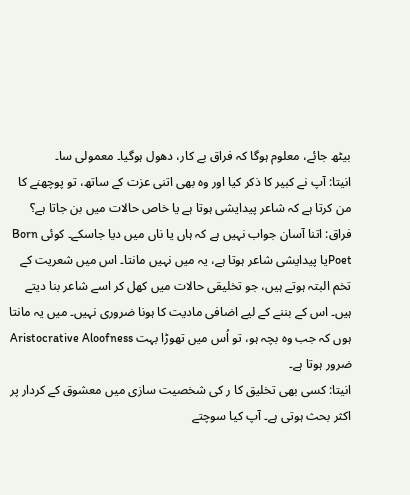بیٹھ جائے، معلوم ہوگا کہ فراق بے کار، دھول ہوگیا۔ معمولی سا۔
انیتا: آپ نے کبیر کا ذکر کیا اور وہ بھی اتنی عزت کے ساتھ، تو پوچھنے کا من کرتا ہے کہ شاعر پیدایشی ہوتا ہے یا خاص حالات میں بن جاتا ہے؟
فراق: اتنا آسان جواب نہیں ہے کہ ہاں یا ناں میں دیا جاسکے۔ کوئی Born Poetیا پیدایشی شاعر ہوتا ہے، یہ میں نہیں مانتا۔ اس میں شعریت کے تخم البتہ ہوتے ہیں، جو تخلیقی حالات میں کھل کر اسے شاعر بنا دیتے ہیں۔ اس کے بننے کے لیے اضافی مادیت کا ہونا ضروری نہیں۔ میں یہ مانتا ہوں کہ جب وہ بچہ ہو، تو اُس میں تھوڑا بہت Aristocrative Aloofness ضرور ہوتا ہے۔
انیتا: کسی بھی تخلیق کا ر کی شخصیت سازی میں معشوق کے کردار پر اکثر بحث ہوتی ہے۔ آپ کیا سوچتے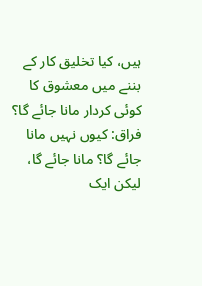ہیں، کیا تخلیق کار کے بننے میں معشوق کا کوئی کردار مانا جائے گا؟
فراق: کیوں نہیں مانا جائے گا؟ مانا جائے گا، لیکن ایک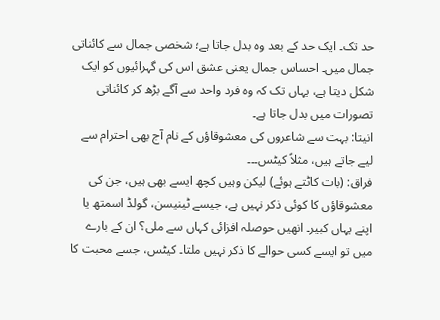حد تک۔ ایک حد کے بعد وہ بدل جاتا ہے؛ شخصی جمال سے کائناتی جمال میں۔ احساس جمال یعنی عشق اس کی گہرائیوں کو ایک شکل دیتا ہے، یہاں تک کہ وہ فرد واحد سے آگے بڑھ کر کائناتی تصورات میں بدل جاتا ہے۔
انیتا: بہت سے شاعروں کی معشوقاؤں کے نام آج بھی احترام سے لیے جاتے ہیں، مثلاً کیٹس۔۔۔
فراق: (بات کاٹتے ہوئے) لیکن وہیں کچھ ایسے بھی ہیں، جن کی معشوقاؤں کا کوئی ذکر نہیں ہے، جیسے ٹینیسن، گولڈ اسمتھ یا اپنے یہاں کبیر۔ انھیں حوصلہ افزائی کہاں سے ملی؟ ان کے بارے میں تو ایسے کسی حوالے کا ذکر نہیں ملتا۔ کیٹس، جسے محبت کا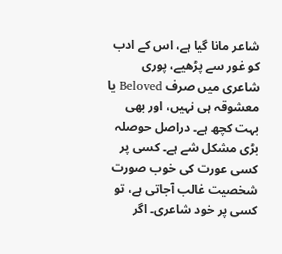شاعر مانا گیا ہے، اس کے ادب کو غور سے پڑھیے، پوری شاعری میں صرف Beloved یا معشوقہ ہی نہیں، اور بھی بہت کچھ ہے۔ دراصل حوصلہ بڑی مشکل شے ہے۔ کسی پر کسی عورت کی خوب صورت شخصیت غالب آجاتی ہے، تو کسی پر خود شاعری۔ اگر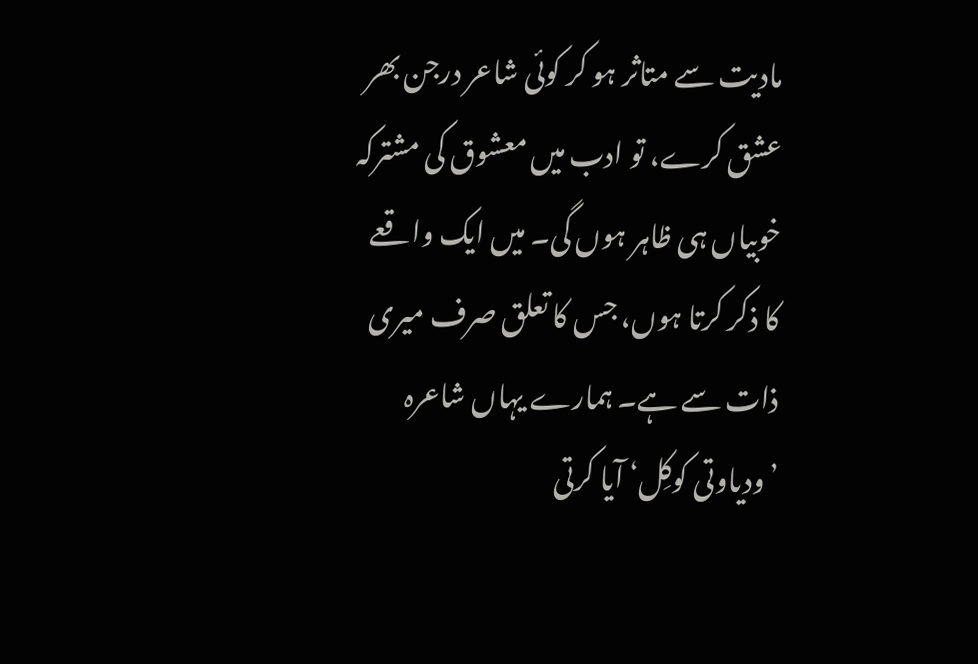مادیت سے متاثر ہو کر کوئی شاعر درجن بھر عشق کرے، تو ادب میں معشوق کی مشترکہ خوبیاں ہی ظاہر ہوں گی۔ میں ایک واقعے کا ذکر کرتا ہوں، جس کا تعلق صرف میری ذات سے ہے۔ ہمارے یہاں شاعرہ ’ودیاوتی کوکِل‘ آیا کرتی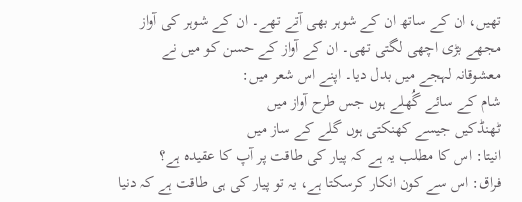تھیں، ان کے ساتھ ان کے شوہر بھی آتے تھے۔ ان کے شوہر کی آواز مجھے بڑی اچھی لگتی تھی۔ ان کے آواز کے حسن کو میں نے معشوقانہ لہجے میں بدل دیا۔ اپنے اس شعر میں:
شام کے سائے گُھلے ہوں جس طرح آواز میں
ٹھنڈکیں جیسے کھنکتی ہوں گلے کے ساز میں
انیتا: اس کا مطلب یہ ہے کہ پیار کی طاقت پر آپ کا عقیدہ ہے؟
فراق: اس سے کون انکار کرسکتا ہے، یہ تو پیار کی ہی طاقت ہے کہ دنیا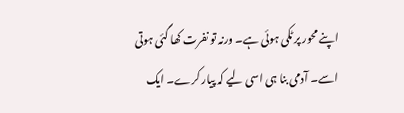اپنے محور پر ٹکی ہوئی ہے۔ ورنہ تو نفرت کھا گئی ہوتی اسے۔ آدمی بنا ہی اسی لیے کہ پیار کرے۔ ایک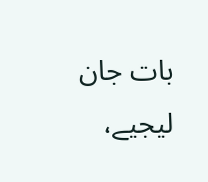بات جان لیجیے،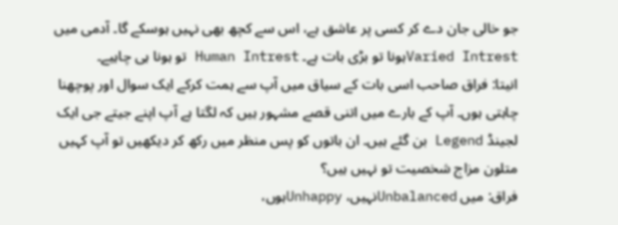جو خالی جان دے کر کسی پر عاشق ہے، اس سے کچھ بھی نہیں ہوسکے گا۔ آدمی میں Varied Intrestہونا تو بڑی بات ہے۔ Human Intrest تو ہونا ہی چاہیے۔
انیتا: فراق صاحب اسی بات کے سیاق میں آپ سے ہمت کرکے ایک سوال اور پوچھنا چاہتی ہوں۔ آپ کے بارے میں اتنی قصے مشہور ہیں کہ لگتا ہے آپ اپنے جیتے جی ایک لجینڈ Legend بن گئے ہیں۔ ان باتوں کو پس منظر میں رکھ کر دیکھیں تو آپ کہیں متلون مزاج شخصیت تو نہیں ہیں؟
فراق: میں Unbalancedنہیں، Unhappyہوں،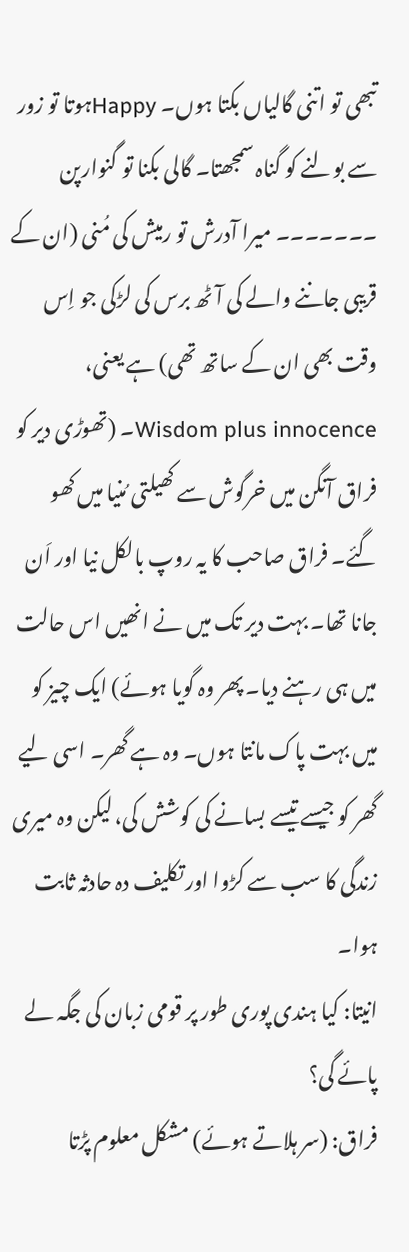تبھی تو اتنی گالیاں بکتا ہوں۔ Happyہوتا تو زور سے بولنے کو گناہ سمجھتا۔ گالی بکنا تو گنوارپن ۔۔۔۔۔۔۔ میرا آدرش تو رمیش کی مُنی (ان کے قریبی جاننے والے کی آٹھ برس کی لڑکی جو اِس وقت بھی ان کے ساتھ تھی) ہے یعنی، Wisdom plus innocence۔ (تھوڑی دیر کو فراق آنگن میں خرگوش سے کھیلتی مُنیا میں کھو گئے۔ فراق صاحب کا یہ روپ بالکل نیا اور اَن جانا تھا۔ بہت دیر تک میں نے انھیں اس حالت میں ہی رہنے دیا۔ پھر وہ گویا ہوئے) ایک چیز کو میں بہت پاک مانتا ہوں۔ وہ ہے گھر۔ اسی لیے گھر کو جیسے تیسے بسانے کی کوشش کی، لیکن وہ میری زندگی کا سب سے کڑوا اور تکلیف دہ حادثہ ثابت ہوا۔
انیتا: کیا ہندی پوری طور پر قومی زبان کی جگہ لے پائے گی؟
فراق: (سر ہلاتے ہوئے) مشکل معلوم پڑتا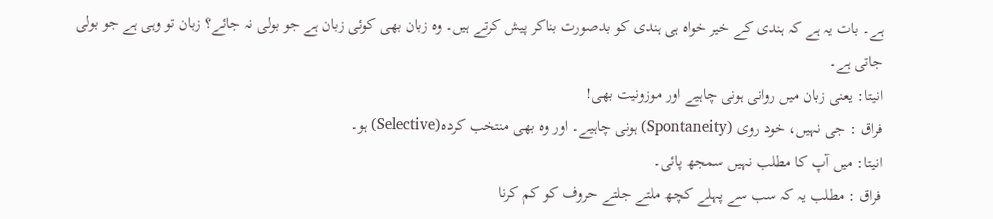ہے۔ بات یہ ہے کہ ہندی کے خیر خواہ ہی ہندی کو بدصورت بناکر پیش کرتے ہیں۔ وہ زبان بھی کوئی زبان ہے جو بولی نہ جائے؟ زبان تو وہی ہے جو بولی جاتی ہے۔
انیتا: یعنی زبان میں روانی ہونی چاہیے اور موزونیت بھی!
فراق : جی نہیں، خود روی (Spontaneity) ہونی چاہیے۔ اور وہ بھی منتخب کردہ(Selective) ہو۔
انیتا: میں آپ کا مطلب نہیں سمجھ پائی۔
فراق : مطلب یہ کہ سب سے پہلے کچھ ملتے جلتے حروف کو کم کرنا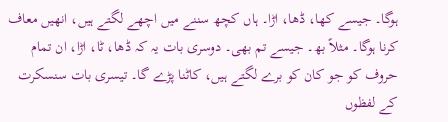ہوگا۔ جیسے کھا، ڈھا، اڑا۔ ہاں کچھ سننے میں اچھے لگتے ہیں، انھیں معاف کرنا ہوگا۔ مثلاً بھ۔ جیسے تم بھی۔ دوسری بات یہ کہ ڈھا، ٹا، اڑا، ان تمام حروف کو جو کان کو برے لگتے ہیں، کاٹنا پڑے گا۔ تیسری بات سنسکرت کے لفظوں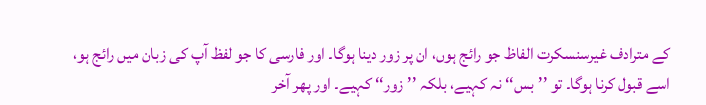کے مترادف غیرسنسکرت الفاظ جو رائج ہوں، ان پر زور دینا ہوگا۔ اور فارسی کا جو لفظ آپ کی زبان میں رائج ہو، اسے قبول کرنا ہوگا۔ تو ’’بس‘‘ نہ کہیے، بلکہ ’’زور‘‘ کہیے۔ اور پھر آخر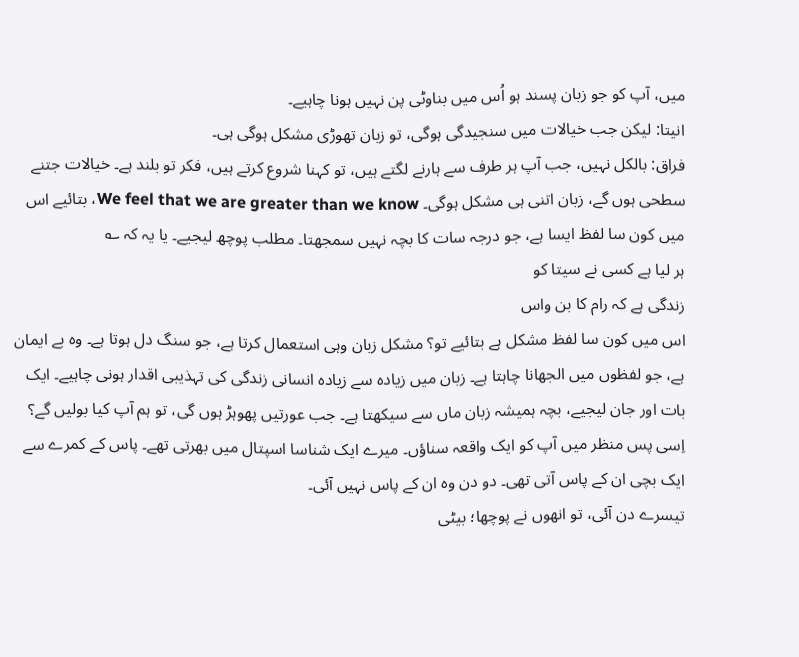میں، آپ کو جو زبان پسند ہو اُس میں بناوٹی پن نہیں ہونا چاہیے۔
انیتا: لیکن جب خیالات میں سنجیدگی ہوگی، تو زبان تھوڑی مشکل ہوگی ہی۔
فراق: بالکل نہیں، جب آپ ہر طرف سے ہارنے لگتے ہیں، تو کہنا شروع کرتے ہیں، فکر تو بلند ہے۔ خیالات جتنے سطحی ہوں گے، زبان اتنی ہی مشکل ہوگی۔ We feel that we are greater than we know، بتائیے اس میں کون سا لفظ ایسا ہے، جو درجہ سات کا بچہ نہیں سمجھتا۔ مطلب پوچھ لیجیے۔ یا یہ کہ ؎
ہر لیا ہے کسی نے سیتا کو
زندگی ہے کہ رام کا بن واس
اس میں کون سا لفظ مشکل ہے بتائیے تو؟ مشکل زبان وہی استعمال کرتا ہے، جو سنگ دل ہوتا ہے۔ وہ بے ایمان ہے، جو لفظوں میں الجھانا چاہتا ہے۔ زبان میں زیادہ سے زیادہ انسانی زندگی کی تہذیبی اقدار ہونی چاہیے۔ ایک بات اور جان لیجیے، بچہ ہمیشہ زبان ماں سے سیکھتا ہے۔ جب عورتیں پھوہڑ ہوں گی، تو ہم آپ کیا بولیں گے؟ اِسی پس منظر میں آپ کو ایک واقعہ سناؤں۔ میرے ایک شناسا اسپتال میں بھرتی تھے۔ پاس کے کمرے سے ایک بچی ان کے پاس آتی تھی۔ دو دن وہ ان کے پاس نہیں آئی۔
تیسرے دن آئی، تو انھوں نے پوچھا؛ بیٹی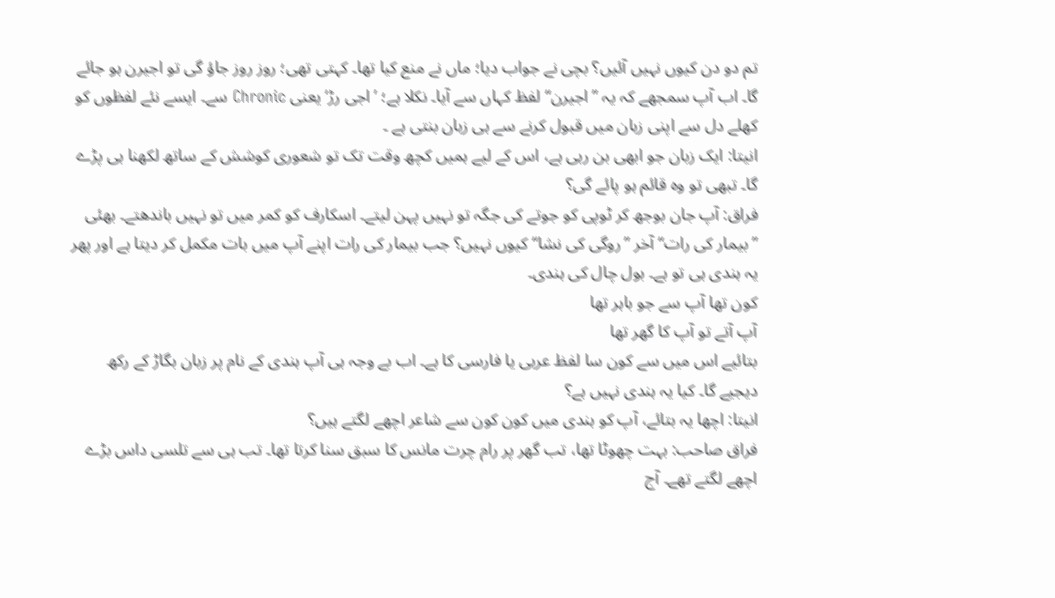تم دو دن کیوں نہیں آئیں؟ بچی نے جواب دیا؛ ماں نے منع کیا تھا۔ کہتی تھی؛ روز روز جاؤ گی تو اجیرن ہو جائے گا۔ اب آپ سمجھے کہ یہ ’’اجیرن‘‘ لفظ کہاں سے آیا۔ نکلا ہے؛ ’اجی رڑ‘ یعنی Chronic سے۔ ایسے نئے لفظوں کو کھلے دل سے اپنی زبان میں قبول کرنے سے ہی زبان بنتی ہے ۔
انیتا: ایک زبان جو ابھی بن رہی ہے، اس کے لیے ہمیں کچھ وقت تک تو شعوری کوشش کے ساتھ لکھنا ہی پڑے گا۔ تبھی تو وہ قائم ہو پائے گی؟
فراق: آپ جان بوجھ کر ٹوپی کو جوتے کی جگہ تو نہیں پہن لیتے۔ اسکارف کو کمر میں تو نہیں باندھتے۔ بھئی ’’بیمار کی رات‘‘ آخر ’’روگی کی نشا‘‘ کیوں نہیں؟ جب بیمار کی رات اپنے آپ میں بات مکمل کر دیتا ہے اور پھر یہ ہندی ہی تو ہے۔ بول چال کی ہندی۔
کون تھا آپ سے جو باہر تھا
آپ آتے تو آپ کا گھر تھا
بتائیے اس میں سے کون سا لفظ عربی یا فارسی کا ہے۔ اب بے وجہ ہی آپ ہندی کے نام پر زبان بگاڑ کے رکھ دیجیے گا۔ کیا یہ ہندی نہیں ہے؟
انیتا: اچھا یہ بتائے، آپ کو ہندی میں کون کون سے شاعر اچھے لگتے ہیں؟
فراق صاحب: بہت چھوٹا تھا، تب گھر پر رام چرت مانس کا سبق سنا کرتا تھا۔ تب ہی سے تلسی داس بڑے اچھے لگتے تھے۔ آج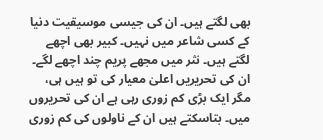بھی لگتے ہیں۔ ان کی جیسی موسیقیت دنیا کے کسی شاعر میں نہیں۔ کبیر بھی اچھے لگتے ہیں۔ نثر میں مجھے پریم چند اچھے لگے۔
ان کی تحریریں اعلیٰ معیار کی تو ہیں ہی، مگر ایک بڑی کم زوری رہی ہے ان کی تحریروں میں۔ بتاسکتے ہیں ان کے ناولوں کی کم زوری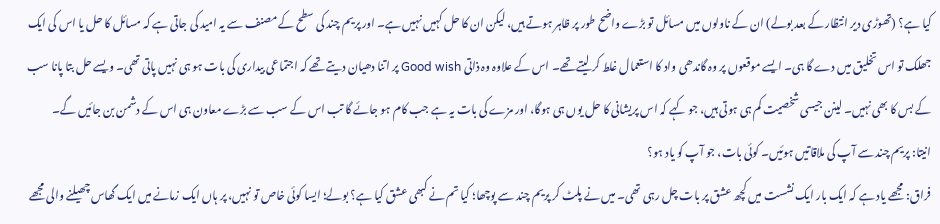کیا ہے؟ (تھوڑی دیر انتظار کے بعد بولے) ان کے ناولوں میں مسائل تو بڑے واضح طور پر ظاہر ہوتے ہیں، لیکن ان کا حل کہیں نہیں ہے۔ اور پریم چند کی سطح کے مصنف سے یہ امید کی جاتی ہے کہ مسائل کا حل یا اس کی ایک جھلک تو اس تخلیق میں دے گا ہی۔ ایسے موقعوں پر وہ گاندھی واد کا استعمال غلط کر لیتے تھے۔ اس کے علاوہ وہ ذاتی Good wish پر اتنا دھیان دیتے تھے کہ اجتماعی بیداری کی بات ہو ہی نہیں پاتی تھی۔ ویسے حل بتا پانا سب کے بس کا بھی نہیں۔ لینن جیسی شخصیت کم ہی ہوتی ہیں، جو کہے کہ اس پریشانی کا حل یوں ہی ہوگا، اور مزے کی بات یہ ہے جب کام ہو جائے گا تب اس کے سب سے بڑے معاون ہی اس کے دشمن بن جائیں گے۔
انیتا: پریم چند سے آپ کی ملاقاتیں ہوئیں۔ کوئی بات، جو آپ کو یاد ہو؟
فراق: مجھے یاد ہے کہ ایک بار ایک نشست میں کچھ عشق پر بات چل رہی تھی۔ میں نے پلٹ کر پریم چند سے پوچھا؛ کیا تم نے کبھی عشق کیا ہے؟ بولے؛ ایسا کوئی خاص تو نہیں، پر ہاں ایک زمانے میں ایک گھاس چھیلنے والی مجھے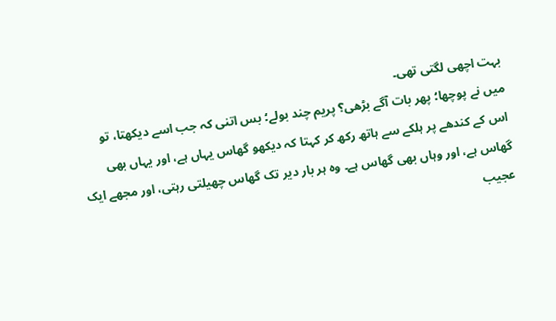بہت اچھی لگتی تھی۔
میں نے پوچھا؛ پھر بات آگے بڑھی؟ پریم چند بولے؛ بس اتنی کہ جب اسے دیکھتا، تو اس کے کندھے پر ہلکے سے ہاتھ رکھ کر کہتا کہ دیکھو گھاس یہاں ہے، اور یہاں بھی گھاس ہے، اور وہاں بھی گھاس ہے۔ وہ ہر بار دیر تک گھاس چھیلتی رہتی، اور مجھے ایک عجیب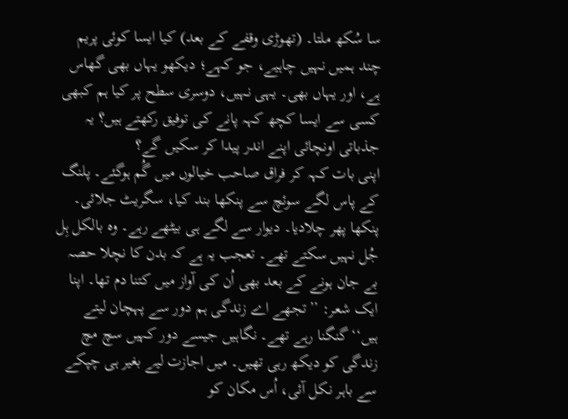سا سُکھ ملتا۔ (تھوڑی وقفے کے بعد) کیا ایسا کوئی پریم چند ہمیں نہیں چاہیے، جو کہے؛ دیکھو یہاں بھی گھاس ہے، اور یہاں بھی۔ یہی نہیں، دوسری سطح پر کیا ہم کبھی کسی سے ایسا کچھ کہہ پانے کی توفیق رکھتے ہیں؟ یہ جذباتی اونچائی اپنے اندر پیدا کر سکیں گے؟
اپنی بات کہہ کر فراق صاحب خیالوں میں گُم ہوگئے۔ پلنگ کے پاس لگے سوئچ سے پنکھا بند کیا، سگریٹ جلائی۔ پنکھا پھر چلادیا۔ دیوار سے لگے ہی بیٹھے رہے۔ وہ بالکل ہِل جُل نہیں سکتے تھے۔ تعجب یہ ہے کہ بدن کا نچلا حصہ بے جان ہونے کے بعد بھی اُن کی آواز میں کتنا دم تھا۔ اپنا ایک شعر: ’’تجھے اے زندگی ہم دور سے پہچان لیتے ہیں‘‘ گنگنا رہے تھے۔ نگاہیں جیسے دور کہیں سچ مچ زندگی کو دیکھ رہی تھیں۔ میں اجازت لیے بغیر ہی چپکے سے باہر نکل آئی، اُس مکان کو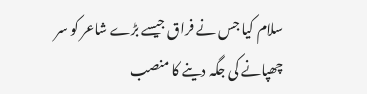سلام کیا جس نے فراق جیسے بڑے شاعر کو سر چھپانے کی جگہ دینے کا منصب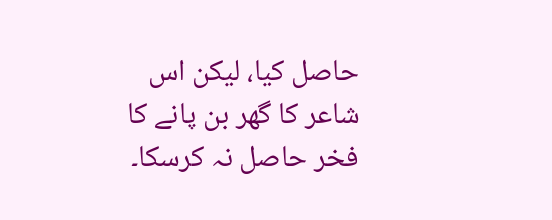حاصل کیا، لیکن اس شاعر کا گھر بن پانے کا فخر حاصل نہ کرسکا۔